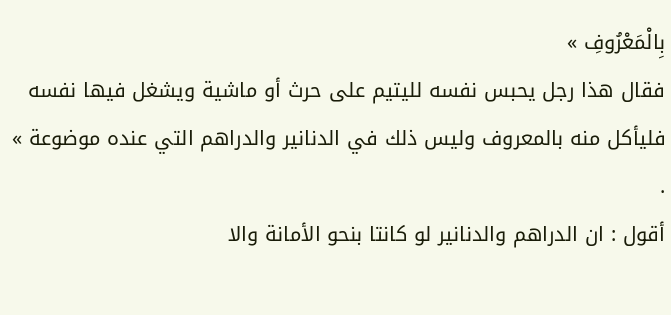بِالْمَعْرُوفِ »
فقال هذا رجل يحبس نفسه لليتيم على حرث أو ماشية ويشغل فيها نفسه فليأكل منه بالمعروف وليس ذلك في الدنانير والدراهم التي عنده موضوعة » .
أقول : ان الدراهم والدنانير لو كانتا بنحو الأمانة والا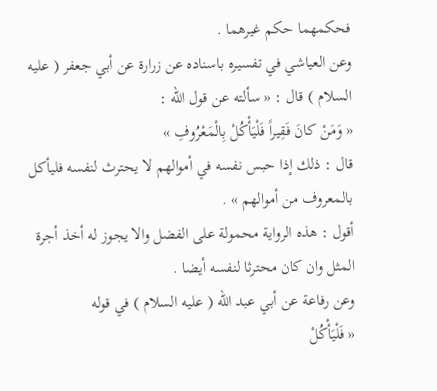فحكمهما حكم غيرهما .
وعن العياشي في تفسيره باسناده عن زرارة عن أبي جعفر ( عليه السلام ) قال : « سألته عن قول اللّه :
« وَمَنْ كانَ فَقِيراً فَلْيَأْكُلْ بِالْمَعْرُوفِ »
قال : ذلك إذا حبس نفسه في أموالهم لا يحترث لنفسه فليأكل بالمعروف من أموالهم » .
أقول : هذه الرواية محمولة على الفضل والا يجوز له أخذ أجرة المثل وان كان محترثا لنفسه أيضا .
وعن رفاعة عن أبي عبد اللّه ( عليه السلام ) في قوله
« فَلْيَأْكُلْ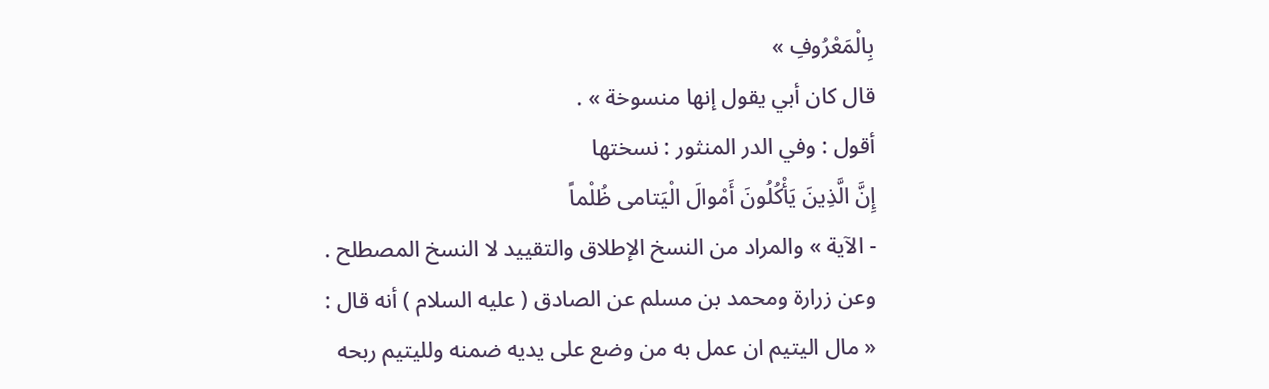بِالْمَعْرُوفِ »
قال كان أبي يقول إنها منسوخة » .
أقول : وفي الدر المنثور : نسختها
إِنَّ الَّذِينَ يَأْكُلُونَ أَمْوالَ الْيَتامى ظُلْماً
- الآية » والمراد من النسخ الإطلاق والتقييد لا النسخ المصطلح .
وعن زرارة ومحمد بن مسلم عن الصادق ( عليه السلام ) أنه قال :
« مال اليتيم ان عمل به من وضع على يديه ضمنه ولليتيم ربحه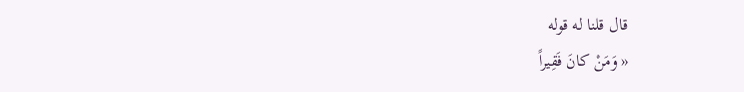قال قلنا له قوله
« وَمَنْ كانَ فَقِيراً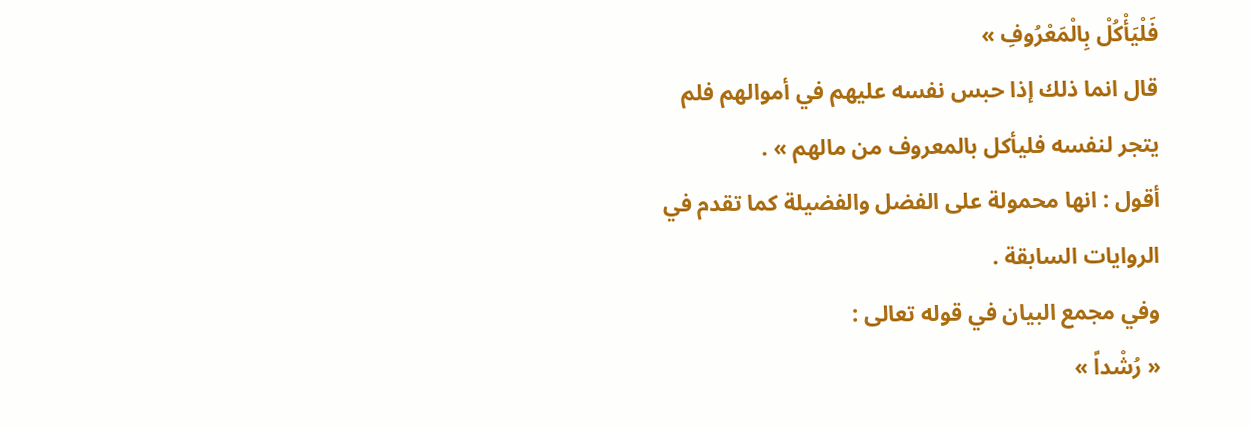فَلْيَأْكُلْ بِالْمَعْرُوفِ »
قال انما ذلك إذا حبس نفسه عليهم في أموالهم فلم يتجر لنفسه فليأكل بالمعروف من مالهم » .
أقول : انها محمولة على الفضل والفضيلة كما تقدم في الروايات السابقة .
وفي مجمع البيان في قوله تعالى :
« رُشْداً »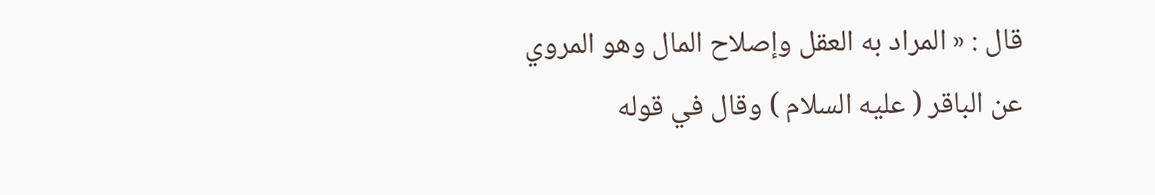قال : « المراد به العقل وإصلاح المال وهو المروي عن الباقر ( عليه السلام ) وقال في قوله